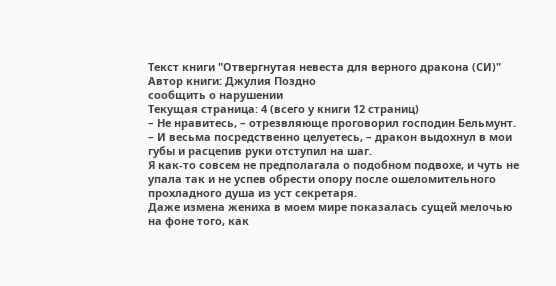Текст книги "Отвергнутая невеста для верного дракона (СИ)"
Автор книги: Джулия Поздно
сообщить о нарушении
Текущая страница: 4 (всего у книги 12 страниц)
– Не нравитесь, – отрезвляюще проговорил господин Бельмунт. – И весьма посредственно целуетесь, – дракон выдохнул в мои губы и расцепив руки отступил на шаг.
Я как-то совсем не предполагала о подобном подвохе, и чуть не упала так и не успев обрести опору после ошеломительного прохладного душа из уст секретаря.
Даже измена жениха в моем мире показалась сущей мелочью на фоне того, как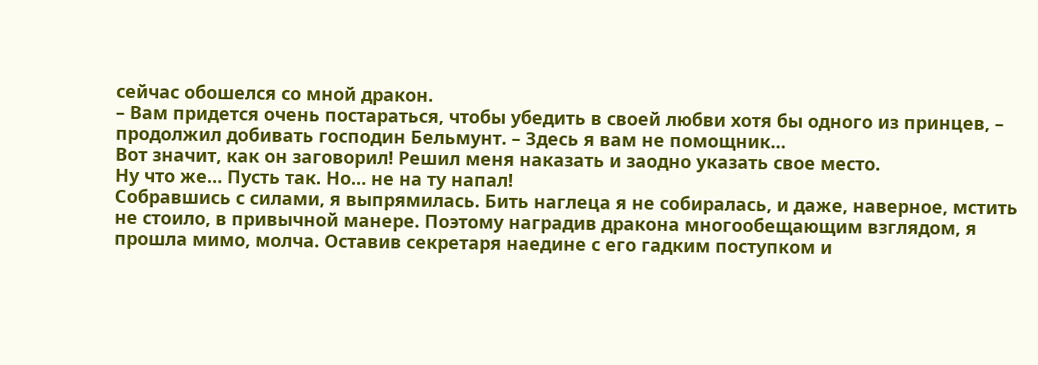сейчас обошелся со мной дракон.
– Вам придется очень постараться, чтобы убедить в своей любви хотя бы одного из принцев, – продолжил добивать господин Бельмунт. – Здесь я вам не помощник…
Вот значит, как он заговорил! Решил меня наказать и заодно указать свое место.
Ну что же… Пусть так. Но… не на ту напал!
Собравшись с силами, я выпрямилась. Бить наглеца я не собиралась, и даже, наверное, мстить не стоило, в привычной манере. Поэтому наградив дракона многообещающим взглядом, я прошла мимо, молча. Оставив секретаря наедине с его гадким поступком и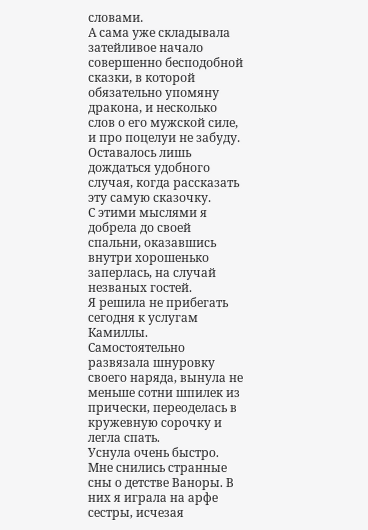словами.
А сама уже складывала затейливое начало совершенно бесподобной сказки, в которой обязательно упомяну дракона, и несколько слов о его мужской силе, и про поцелуи не забуду.
Оставалось лишь дождаться удобного случая, когда рассказать эту самую сказочку.
С этими мыслями я добрела до своей спальни, оказавшись внутри хорошенько заперлась, на случай незваных гостей.
Я решила не прибегать сегодня к услугам Камиллы. Самостоятельно развязала шнуровку своего наряда, вынула не меньше сотни шпилек из прически, переоделась в кружевную сорочку и легла спать.
Уснула очень быстро. Мне снились странные сны о детстве Ваноры. В них я играла на арфе сестры, исчезая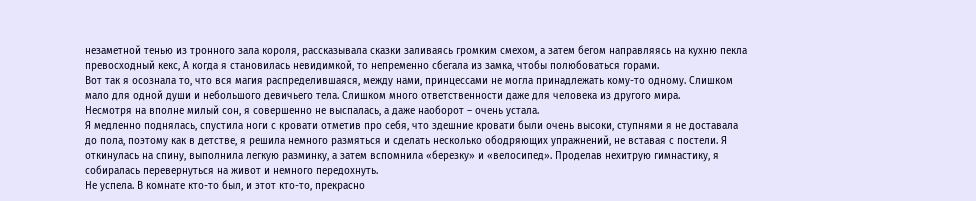незаметной тенью из тронного зала короля, рассказывала сказки заливаясь громким смехом, а затем бегом направляясь на кухню пекла превосходный кекс, А когда я становилась невидимкой, то непременно сбегала из замка, чтобы полюбоваться горами.
Вот так я осознала то, что вся магия распределившаяся, между нами, принцессами не могла принадлежать кому-то одному. Слишком мало для одной души и небольшого девичьего тела. Слишком много ответственности даже для человека из другого мира.
Несмотря на вполне милый сон, я совершенно не выспалась, а даже наоборот – очень устала.
Я медленно поднялась, спустила ноги с кровати отметив про себя, что здешние кровати были очень высоки, ступнями я не доставала до пола, поэтому как в детстве, я решила немного размяться и сделать несколько ободряющих упражнений, не вставая с постели. Я откинулась на спину, выполнила легкую разминку, а затем вспомнила «березку» и «велосипед». Проделав нехитрую гимнастику, я собиралась перевернуться на живот и немного передохнуть.
Не успела. В комнате кто-то был, и этот кто-то, прекрасно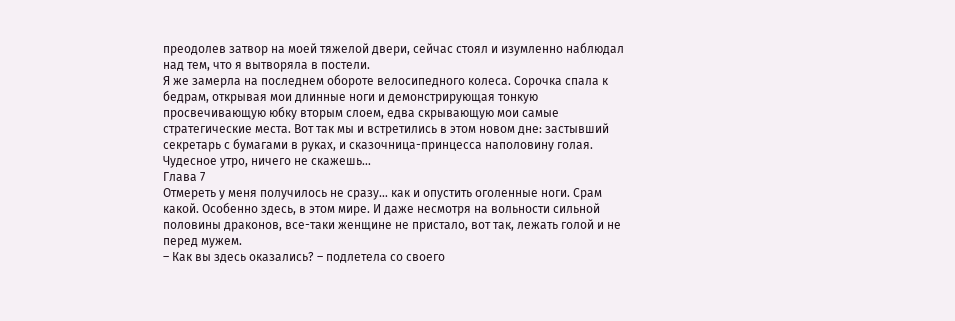преодолев затвор на моей тяжелой двери, сейчас стоял и изумленно наблюдал над тем, что я вытворяла в постели.
Я же замерла на последнем обороте велосипедного колеса. Сорочка спала к бедрам, открывая мои длинные ноги и демонстрирующая тонкую просвечивающую юбку вторым слоем, едва скрывающую мои самые стратегические места. Вот так мы и встретились в этом новом дне: застывший секретарь с бумагами в руках, и сказочница-принцесса наполовину голая.
Чудесное утро, ничего не скажешь…
Глава 7
Отмереть у меня получилось не сразу… как и опустить оголенные ноги. Срам какой. Особенно здесь, в этом мире. И даже несмотря на вольности сильной половины драконов, все-таки женщине не пристало, вот так, лежать голой и не перед мужем.
– Как вы здесь оказались? – подлетела со своего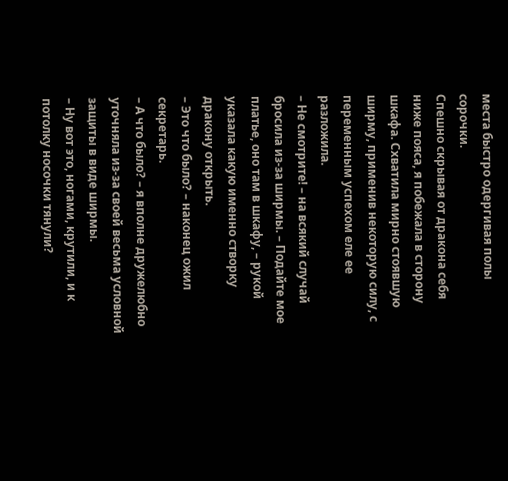места быстро одергивая полы сорочки.
Спешно скрывая от дракона себя ниже пояса, я побежала в сторону шкафа. Схватила мирно стоявшую ширму, применив некоторую силу, с переменным успехом еле ее разложила.
– Не смотрите! – на всякий случай бросила из-за ширмы. – Подайте мое платье, оно там в шкафу, – рукой указала какую именно створку дракону открыть.
– Это что было? – наконец ожил секретарь.
– А что было? – я вполне дружелюбно уточняла из-за своей весьма условной защиты в виде ширмы.
– Ну вот это, ногами, крутили, и к потолку носочки тянули?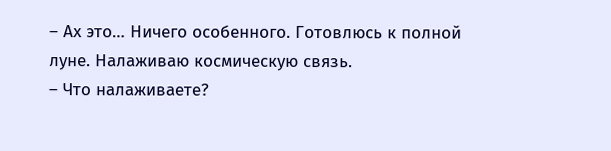– Ах это… Ничего особенного. Готовлюсь к полной луне. Налаживаю космическую связь.
– Что налаживаете?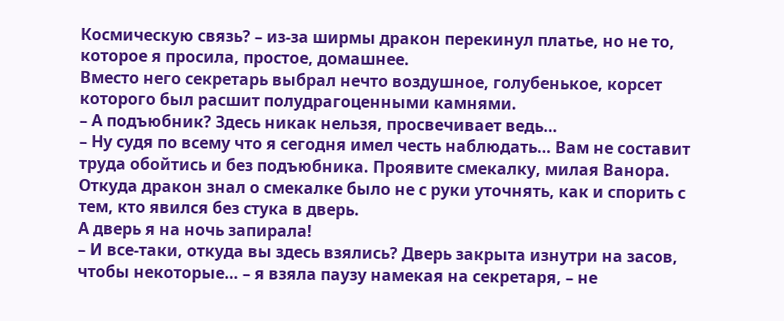Космическую связь? – из-за ширмы дракон перекинул платье, но не то, которое я просила, простое, домашнее.
Вместо него секретарь выбрал нечто воздушное, голубенькое, корсет которого был расшит полудрагоценными камнями.
– А подъюбник? Здесь никак нельзя, просвечивает ведь…
– Ну судя по всему что я сегодня имел честь наблюдать… Вам не составит труда обойтись и без подъюбника. Проявите смекалку, милая Ванора.
Откуда дракон знал о смекалке было не с руки уточнять, как и спорить с тем, кто явился без стука в дверь.
А дверь я на ночь запирала!
– И все-таки, откуда вы здесь взялись? Дверь закрыта изнутри на засов, чтобы некоторые… – я взяла паузу намекая на секретаря, – не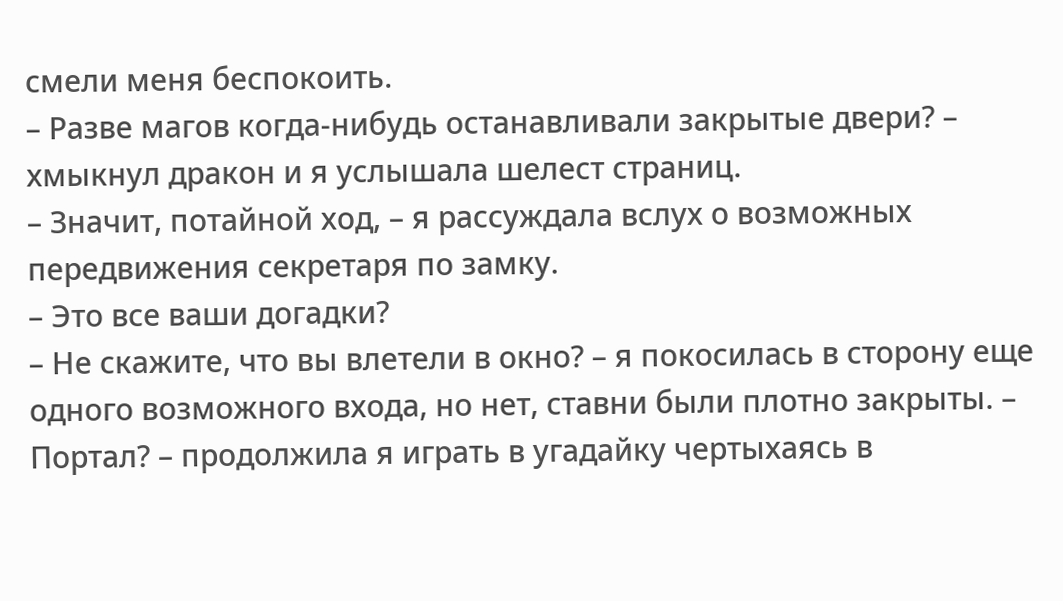смели меня беспокоить.
– Разве магов когда-нибудь останавливали закрытые двери? – хмыкнул дракон и я услышала шелест страниц.
– Значит, потайной ход, – я рассуждала вслух о возможных передвижения секретаря по замку.
– Это все ваши догадки?
– Не скажите, что вы влетели в окно? – я покосилась в сторону еще одного возможного входа, но нет, ставни были плотно закрыты. – Портал? – продолжила я играть в угадайку чертыхаясь в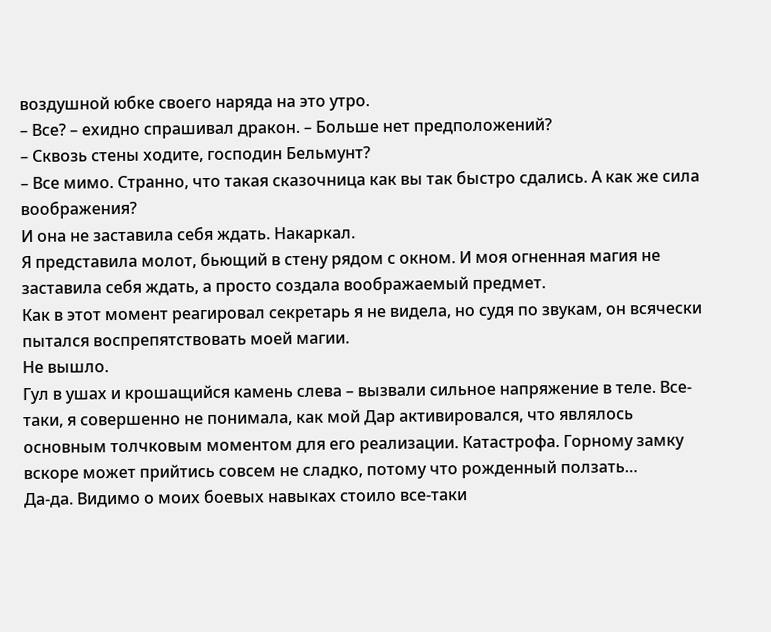воздушной юбке своего наряда на это утро.
– Все? – ехидно спрашивал дракон. – Больше нет предположений?
– Сквозь стены ходите, господин Бельмунт?
– Все мимо. Странно, что такая сказочница как вы так быстро сдались. А как же сила воображения?
И она не заставила себя ждать. Накаркал.
Я представила молот, бьющий в стену рядом с окном. И моя огненная магия не заставила себя ждать, а просто создала воображаемый предмет.
Как в этот момент реагировал секретарь я не видела, но судя по звукам, он всячески пытался воспрепятствовать моей магии.
Не вышло.
Гул в ушах и крошащийся камень слева – вызвали сильное напряжение в теле. Все-таки, я совершенно не понимала, как мой Дар активировался, что являлось основным толчковым моментом для его реализации. Катастрофа. Горному замку вскоре может прийтись совсем не сладко, потому что рожденный ползать…
Да-да. Видимо о моих боевых навыках стоило все-таки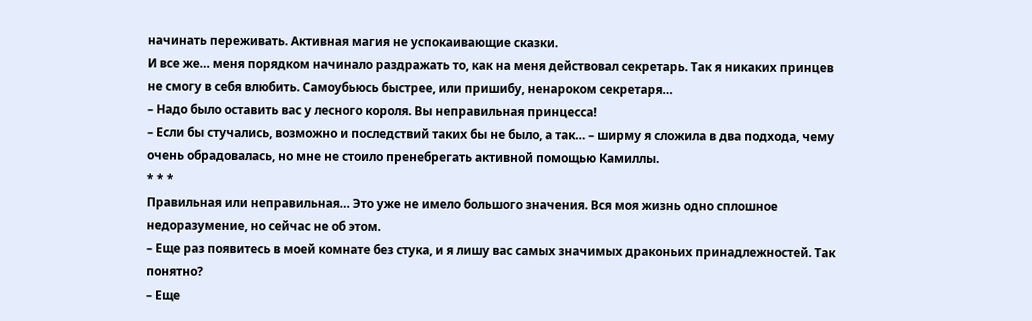начинать переживать. Активная магия не успокаивающие сказки.
И все же… меня порядком начинало раздражать то, как на меня действовал секретарь. Так я никаких принцев не смогу в себя влюбить. Самоубьюсь быстрее, или пришибу, ненароком секретаря…
– Надо было оставить вас у лесного короля. Вы неправильная принцесса!
– Если бы стучались, возможно и последствий таких бы не было, а так… – ширму я сложила в два подхода, чему очень обрадовалась, но мне не стоило пренебрегать активной помощью Камиллы.
* * *
Правильная или неправильная… Это уже не имело большого значения. Вся моя жизнь одно сплошное недоразумение, но сейчас не об этом.
– Еще раз появитесь в моей комнате без стука, и я лишу вас самых значимых драконьих принадлежностей. Так понятно?
– Еще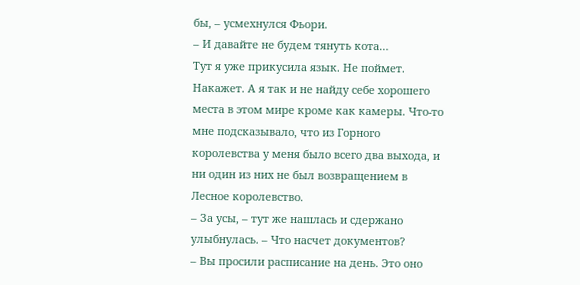бы, – усмехнулся Фьори.
– И давайте не будем тянуть кота…
Тут я уже прикусила язык. Не поймет. Накажет. А я так и не найду себе хорошего места в этом мире кроме как камеры. Что-то мне подсказывало, что из Горного королевства у меня было всего два выхода, и ни один из них не был возвращением в Лесное королевство.
– За усы, – тут же нашлась и сдержано улыбнулась. – Что насчет документов?
– Вы просили расписание на день. Это оно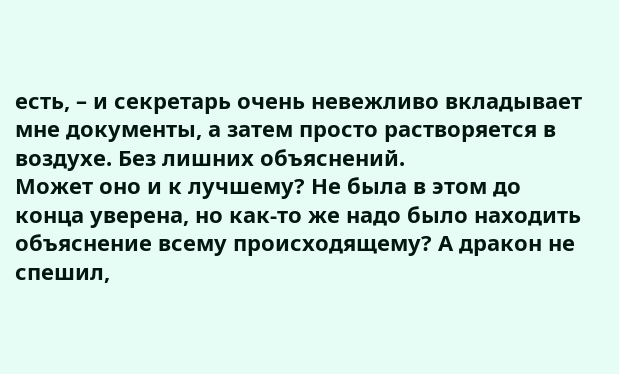есть, – и секретарь очень невежливо вкладывает мне документы, а затем просто растворяется в воздухе. Без лишних объяснений.
Может оно и к лучшему? Не была в этом до конца уверена, но как-то же надо было находить объяснение всему происходящему? А дракон не спешил,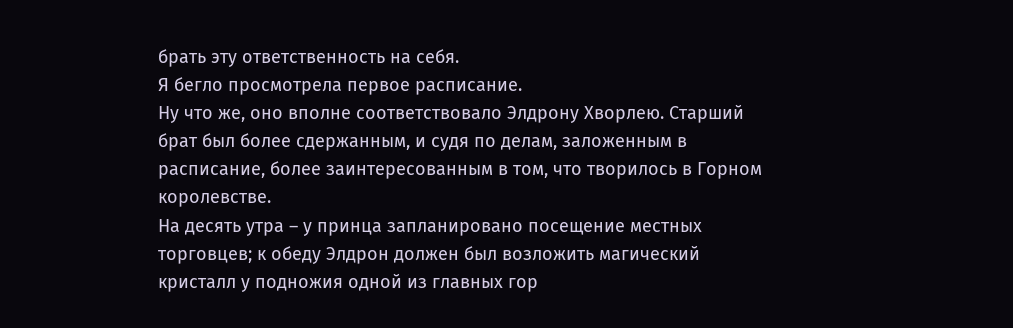брать эту ответственность на себя.
Я бегло просмотрела первое расписание.
Ну что же, оно вполне соответствовало Элдрону Хворлею. Старший брат был более сдержанным, и судя по делам, заложенным в расписание, более заинтересованным в том, что творилось в Горном королевстве.
На десять утра – у принца запланировано посещение местных торговцев; к обеду Элдрон должен был возложить магический кристалл у подножия одной из главных гор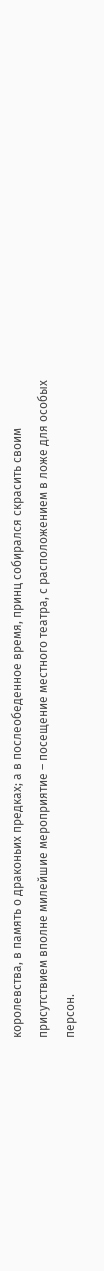королевства, в память о драконьих предках; а в послеобеденное время, принц собирался скрасить своим присутствием вполне милейшие мероприятие – посещение местного театра, с расположением в ложе для особых персон.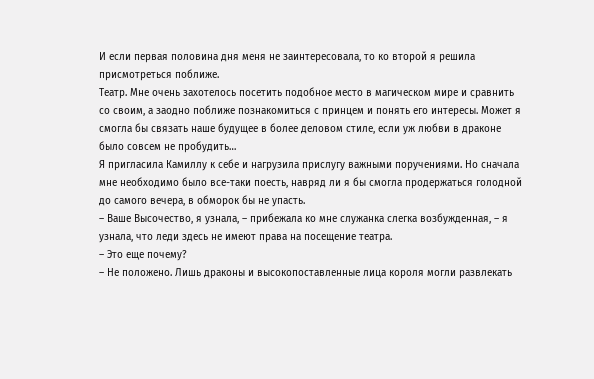И если первая половина дня меня не заинтересовала, то ко второй я решила присмотреться поближе.
Театр. Мне очень захотелось посетить подобное место в магическом мире и сравнить со своим, а заодно поближе познакомиться с принцем и понять его интересы. Может я смогла бы связать наше будущее в более деловом стиле, если уж любви в драконе было совсем не пробудить…
Я пригласила Камиллу к себе и нагрузила прислугу важными поручениями. Но сначала мне необходимо было все-таки поесть, навряд ли я бы смогла продержаться голодной до самого вечера, в обморок бы не упасть.
– Ваше Высочество, я узнала, – прибежала ко мне служанка слегка возбужденная, – я узнала, что леди здесь не имеют права на посещение театра.
– Это еще почему?
– Не положено. Лишь драконы и высокопоставленные лица короля могли развлекать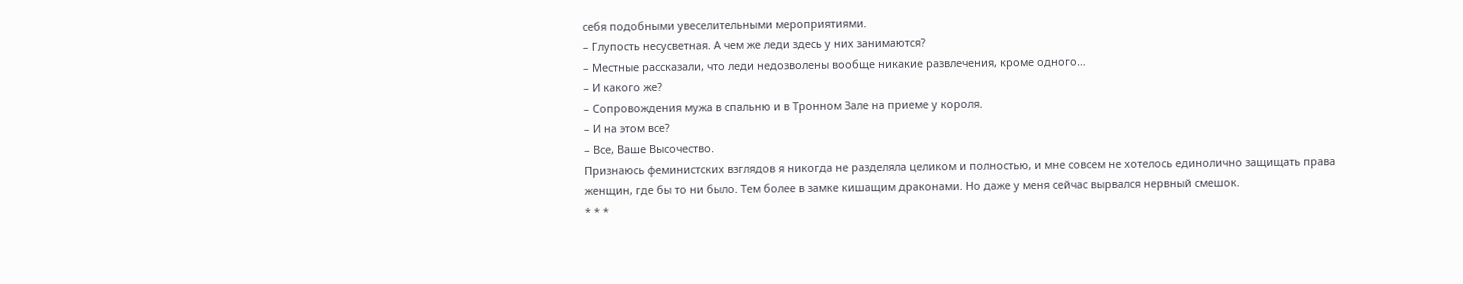себя подобными увеселительными мероприятиями.
– Глупость несусветная. А чем же леди здесь у них занимаются?
– Местные рассказали, что леди недозволены вообще никакие развлечения, кроме одного…
– И какого же?
– Сопровождения мужа в спальню и в Тронном Зале на приеме у короля.
– И на этом все?
– Все, Ваше Высочество.
Признаюсь феминистских взглядов я никогда не разделяла целиком и полностью, и мне совсем не хотелось единолично защищать права женщин, где бы то ни было. Тем более в замке кишащим драконами. Но даже у меня сейчас вырвался нервный смешок.
* * *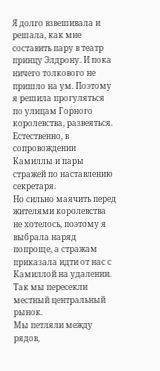Я долго взвешивала и решала, как мне составить пару в театр принцу Элдрону. И пока ничего толкового не пришло на ум. Поэтому я решила прогуляться по улицам Горного королевства, развеяться. Естественно, в сопровождении Камиллы и пары стражей по наставлению секретаря.
Но сильно маячить перед жителями королевства не хотелось, поэтому я выбрала наряд попроще, а стражам приказала идти от нас с Камиллой на удалении.
Так мы пересекли местный центральный рынок.
Мы петляли между рядов,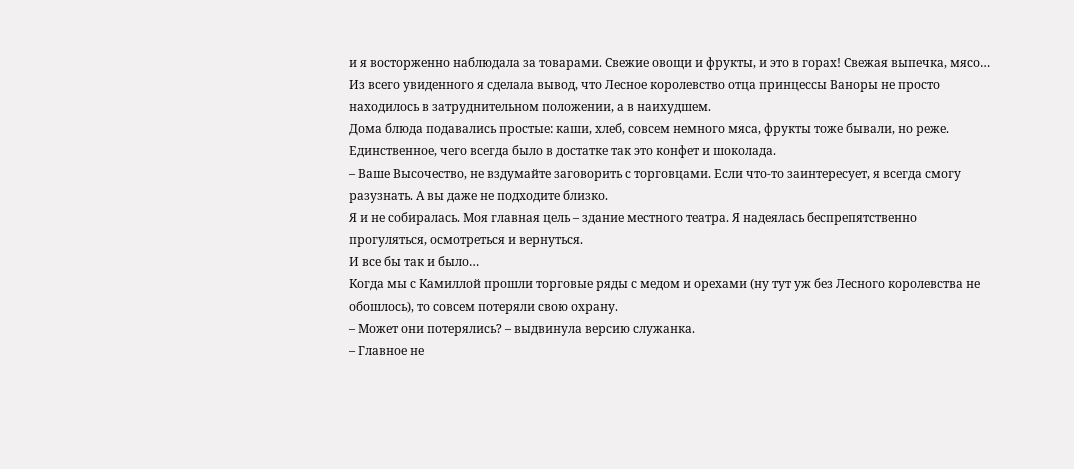и я восторженно наблюдала за товарами. Свежие овощи и фрукты, и это в горах! Свежая выпечка, мясо…
Из всего увиденного я сделала вывод, что Лесное королевство отца принцессы Ваноры не просто находилось в затруднительном положении, а в наихудшем.
Дома блюда подавались простые: каши, хлеб, совсем немного мяса, фрукты тоже бывали, но реже. Единственное, чего всегда было в достатке так это конфет и шоколада.
– Ваше Высочество, не вздумайте заговорить с торговцами. Если что-то заинтересует, я всегда смогу разузнать. А вы даже не подходите близко.
Я и не собиралась. Моя главная цель – здание местного театра. Я надеялась беспрепятственно прогуляться, осмотреться и вернуться.
И все бы так и было…
Когда мы с Камиллой прошли торговые ряды с медом и орехами (ну тут уж без Лесного королевства не обошлось), то совсем потеряли свою охрану.
– Может они потерялись? – выдвинула версию служанка.
– Главное не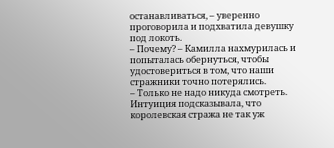останавливаться, – уверенно проговорила и подхватила девушку под локоть.
– Почему? – Камилла нахмурилась и попыталась обернуться, чтобы удостовериться в том, что наши стражники точно потерялись.
– Только не надо никуда смотреть.
Интуиция подсказывала, что королевская стража не так уж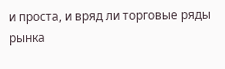и проста, и вряд ли торговые ряды рынка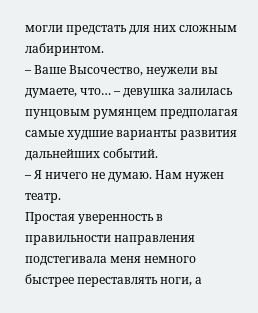могли предстать для них сложным лабиринтом.
– Ваше Высочество, неужели вы думаете, что… – девушка залилась пунцовым румянцем предполагая самые худшие варианты развития дальнейших событий.
– Я ничего не думаю. Нам нужен театр.
Простая уверенность в правильности направления подстегивала меня немного быстрее переставлять ноги, а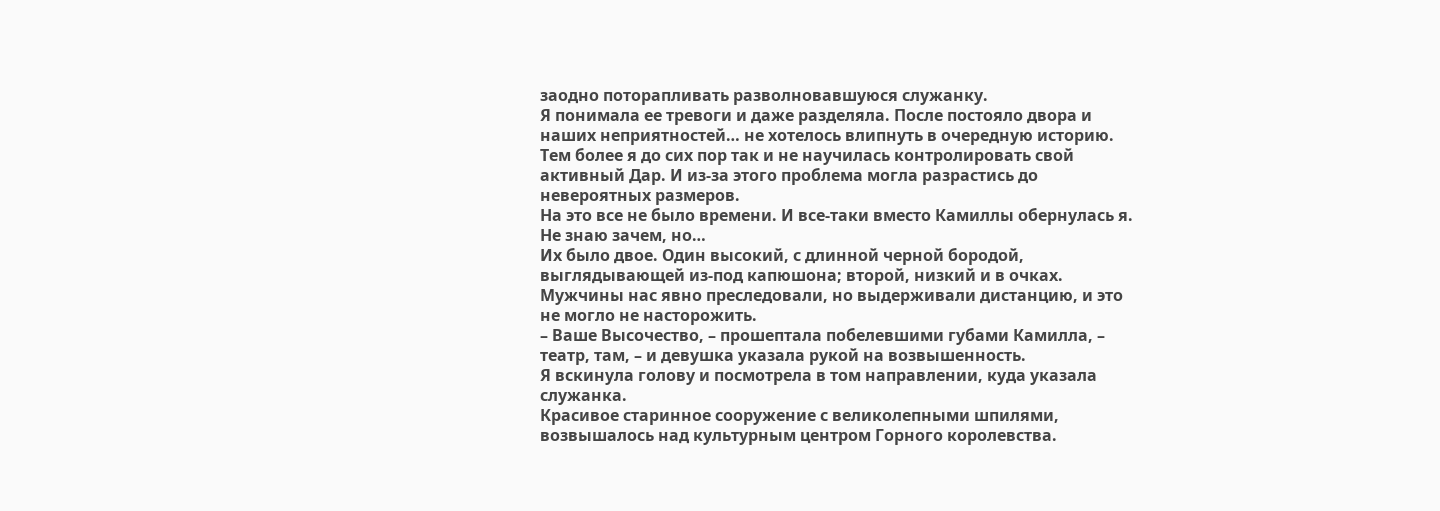заодно поторапливать разволновавшуюся служанку.
Я понимала ее тревоги и даже разделяла. После постояло двора и наших неприятностей… не хотелось влипнуть в очередную историю. Тем более я до сих пор так и не научилась контролировать свой активный Дар. И из-за этого проблема могла разрастись до невероятных размеров.
На это все не было времени. И все-таки вместо Камиллы обернулась я. Не знаю зачем, но…
Их было двое. Один высокий, с длинной черной бородой, выглядывающей из-под капюшона; второй, низкий и в очках. Мужчины нас явно преследовали, но выдерживали дистанцию, и это не могло не насторожить.
– Ваше Высочество, – прошептала побелевшими губами Камилла, – театр, там, – и девушка указала рукой на возвышенность.
Я вскинула голову и посмотрела в том направлении, куда указала служанка.
Красивое старинное сооружение с великолепными шпилями, возвышалось над культурным центром Горного королевства.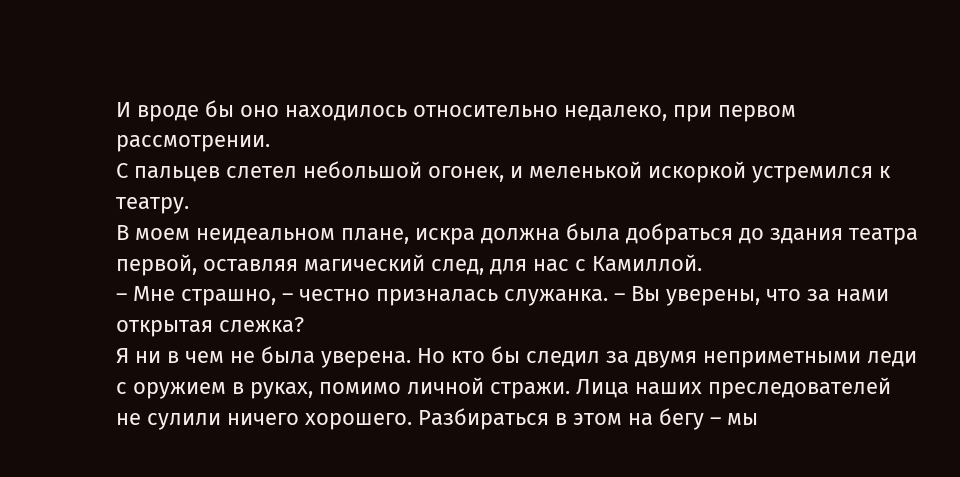И вроде бы оно находилось относительно недалеко, при первом рассмотрении.
С пальцев слетел небольшой огонек, и меленькой искоркой устремился к театру.
В моем неидеальном плане, искра должна была добраться до здания театра первой, оставляя магический след, для нас с Камиллой.
– Мне страшно, – честно призналась служанка. – Вы уверены, что за нами открытая слежка?
Я ни в чем не была уверена. Но кто бы следил за двумя неприметными леди с оружием в руках, помимо личной стражи. Лица наших преследователей не сулили ничего хорошего. Разбираться в этом на бегу – мы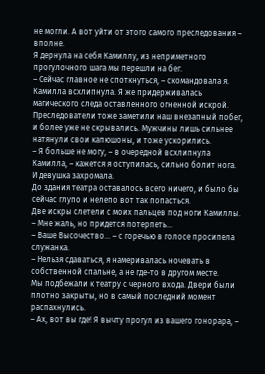не могли. А вот уйти от этого самого преследования – вполне.
Я дернула на себя Камиллу, из неприметного прогулочного шага мы перешли на бег.
– Сейчас главное не споткнуться, – скомандовала я.
Камилла всхлипнула. Я же придерживалась магического следа оставленного огненной искрой.
Преследователи тоже заметили наш внезапный побег, и более уже не скрывались. Мужчины лишь сильнее натянули свои капюшоны, и тоже ускорились.
– Я больше не могу, – в очередной всхлипнула Камилла, – кажется я оступилась, сильно болит нога.
И девушка захромала.
До здания театра оставалось всего ничего, и было бы сейчас глупо и нелепо вот так попасться.
Две искры слетели с моих пальцев под ноги Камиллы.
– Мне жаль, но придется потерпеть…
– Ваше Высочество… – с горечью в голосе просипела служанка.
– Нельзя сдаваться, я намеривалась ночевать в собственной спальне, а не где-то в другом месте.
Мы подбежали к театру с черного входа. Двери были плотно закрыты, но в самый последний момент распахнулись.
– Ах, вот вы где! Я вычту прогул из вашего гонорара, –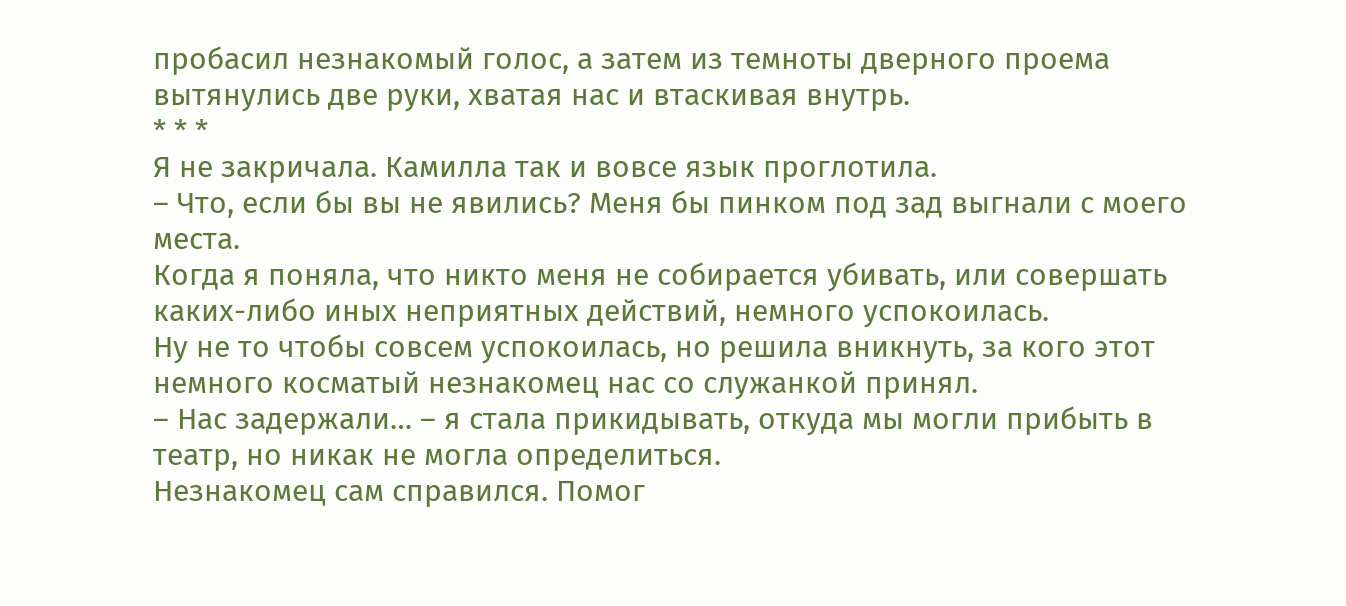пробасил незнакомый голос, а затем из темноты дверного проема вытянулись две руки, хватая нас и втаскивая внутрь.
* * *
Я не закричала. Камилла так и вовсе язык проглотила.
– Что, если бы вы не явились? Меня бы пинком под зад выгнали с моего места.
Когда я поняла, что никто меня не собирается убивать, или совершать каких-либо иных неприятных действий, немного успокоилась.
Ну не то чтобы совсем успокоилась, но решила вникнуть, за кого этот немного косматый незнакомец нас со служанкой принял.
– Нас задержали… – я стала прикидывать, откуда мы могли прибыть в театр, но никак не могла определиться.
Незнакомец сам справился. Помог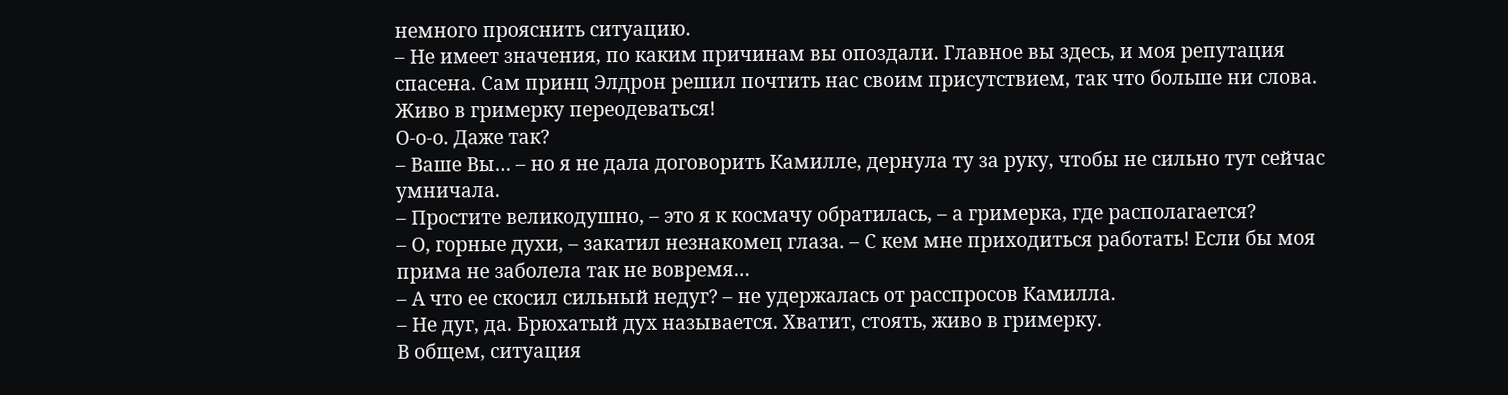немного прояснить ситуацию.
– Не имеет значения, по каким причинам вы опоздали. Главное вы здесь, и моя репутация спасена. Сам принц Элдрон решил почтить нас своим присутствием, так что больше ни слова. Живо в гримерку переодеваться!
О-о-о. Даже так?
– Ваше Вы… – но я не дала договорить Камилле, дернула ту за руку, чтобы не сильно тут сейчас умничала.
– Простите великодушно, – это я к космачу обратилась, – а гримерка, где располагается?
– О, горные духи, – закатил незнакомец глаза. – С кем мне приходиться работать! Если бы моя прима не заболела так не вовремя…
– А что ее скосил сильный недуг? – не удержалась от расспросов Камилла.
– Не дуг, да. Брюхатый дух называется. Хватит, стоять, живо в гримерку.
В общем, ситуация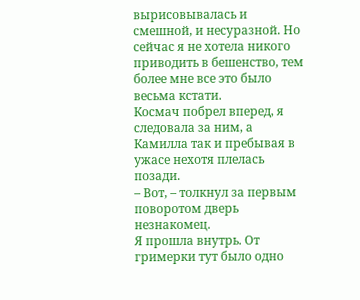вырисовывалась и смешной, и несуразной. Но сейчас я не хотела никого приводить в бешенство, тем более мне все это было весьма кстати.
Космач побрел вперед, я следовала за ним, а Камилла так и пребывая в ужасе нехотя плелась позади.
– Вот, – толкнул за первым поворотом дверь незнакомец.
Я прошла внутрь. От гримерки тут было одно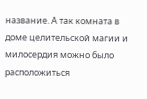название. А так комната в доме целительской магии и милосердия можно было расположиться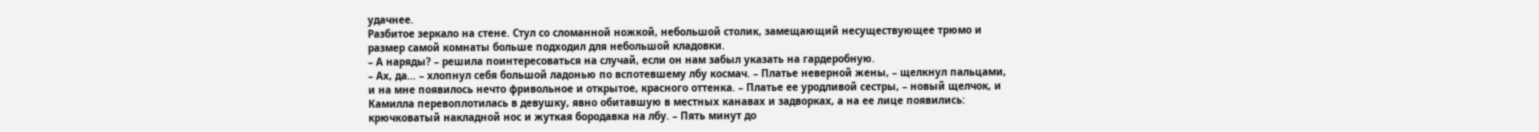удачнее.
Разбитое зеркало на стене. Стул со сломанной ножкой, небольшой столик, замещающий несуществующее трюмо и размер самой комнаты больше подходил для небольшой кладовки.
– А наряды? – решила поинтересоваться на случай, если он нам забыл указать на гардеробную.
– Ах, да… – хлопнул себя большой ладонью по вспотевшему лбу космач. – Платье неверной жены, – щелкнул пальцами, и на мне появилось нечто фривольное и открытое, красного оттенка. – Платье ее уродливой сестры, – новый щелчок, и Камилла перевоплотилась в девушку, явно обитавшую в местных канавах и задворках, а на ее лице появились: крючковатый накладной нос и жуткая бородавка на лбу. – Пять минут до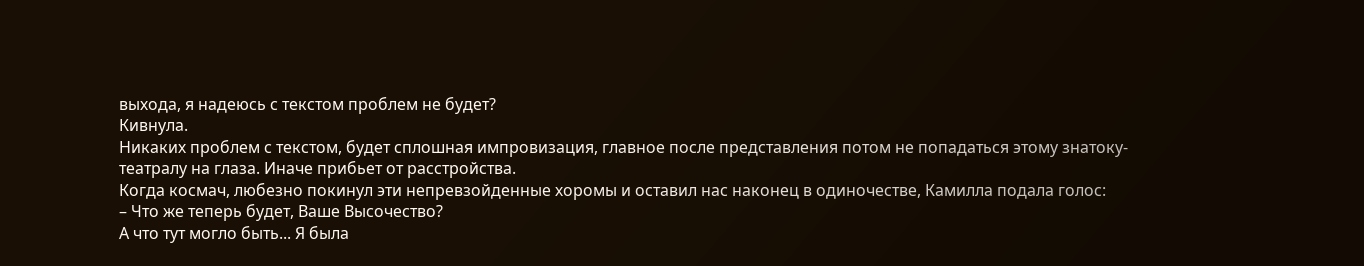выхода, я надеюсь с текстом проблем не будет?
Кивнула.
Никаких проблем с текстом, будет сплошная импровизация, главное после представления потом не попадаться этому знатоку-театралу на глаза. Иначе прибьет от расстройства.
Когда космач, любезно покинул эти непревзойденные хоромы и оставил нас наконец в одиночестве, Камилла подала голос:
– Что же теперь будет, Ваше Высочество?
А что тут могло быть... Я была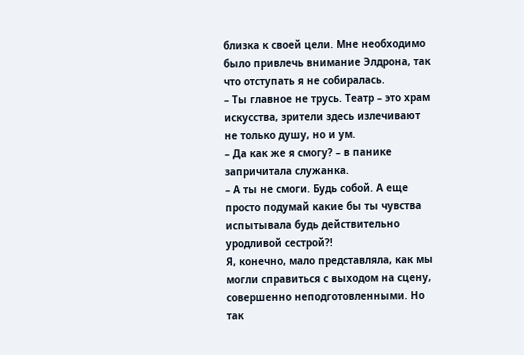близка к своей цели. Мне необходимо было привлечь внимание Элдрона, так что отступать я не собиралась.
– Ты главное не трусь. Театр – это храм искусства, зрители здесь излечивают не только душу, но и ум.
– Да как же я смогу? – в панике запричитала служанка.
– А ты не смоги. Будь собой. А еще просто подумай какие бы ты чувства испытывала будь действительно уродливой сестрой?!
Я, конечно, мало представляла, как мы могли справиться с выходом на сцену, совершенно неподготовленными. Но так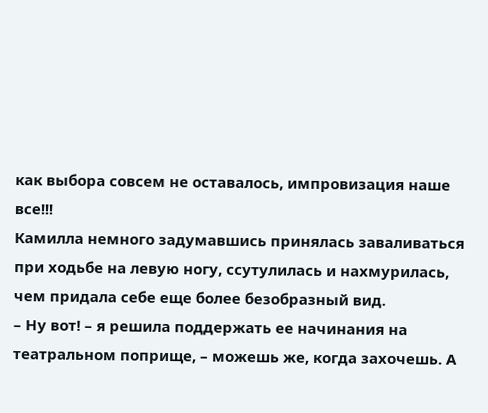как выбора совсем не оставалось, импровизация наше все!!!
Камилла немного задумавшись принялась заваливаться при ходьбе на левую ногу, ссутулилась и нахмурилась, чем придала себе еще более безобразный вид.
– Ну вот! – я решила поддержать ее начинания на театральном поприще, – можешь же, когда захочешь. А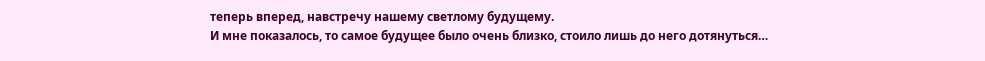теперь вперед, навстречу нашему светлому будущему.
И мне показалось, то самое будущее было очень близко, стоило лишь до него дотянуться…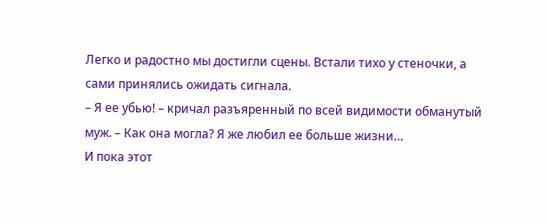Легко и радостно мы достигли сцены. Встали тихо у стеночки, а сами принялись ожидать сигнала.
– Я ее убью! – кричал разъяренный по всей видимости обманутый муж. – Как она могла? Я же любил ее больше жизни…
И пока этот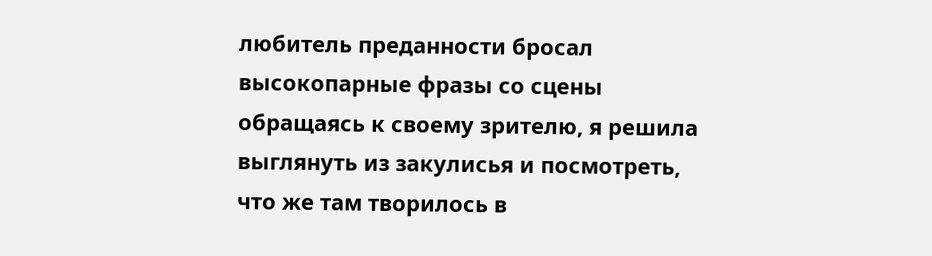любитель преданности бросал высокопарные фразы со сцены обращаясь к своему зрителю, я решила выглянуть из закулисья и посмотреть, что же там творилось в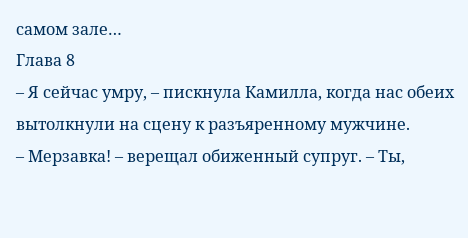самом зале…
Глава 8
– Я сейчас умру, – пискнула Камилла, когда нас обеих вытолкнули на сцену к разъяренному мужчине.
– Мерзавка! – верещал обиженный супруг. – Ты,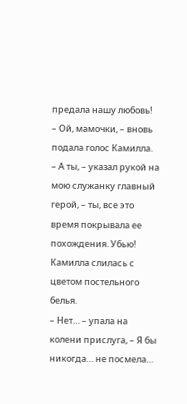предала нашу любовь!
– Ой, мамочки, – вновь подала голос Камилла.
– А ты, – указал рукой на мою служанку главный герой, – ты, все это время покрывала ее похождения. Убью!
Камилла слилась с цветом постельного белья.
– Нет… – упала на колени прислуга, – Я бы никогда… не посмела…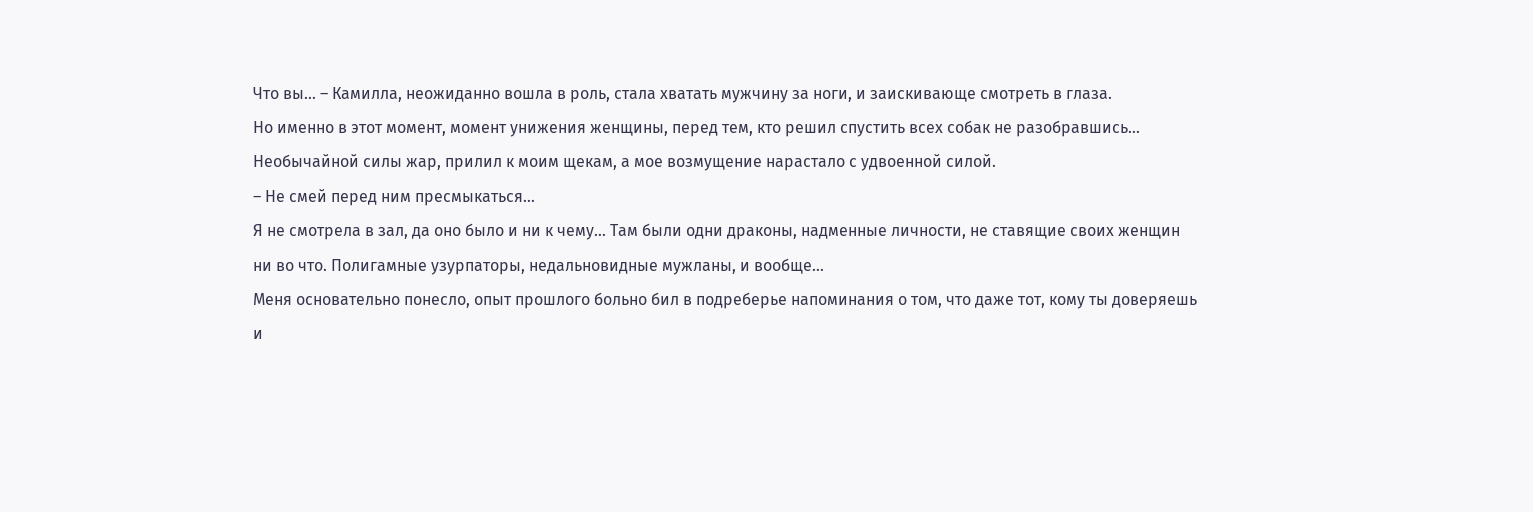Что вы… – Камилла, неожиданно вошла в роль, стала хватать мужчину за ноги, и заискивающе смотреть в глаза.
Но именно в этот момент, момент унижения женщины, перед тем, кто решил спустить всех собак не разобравшись…
Необычайной силы жар, прилил к моим щекам, а мое возмущение нарастало с удвоенной силой.
– Не смей перед ним пресмыкаться…
Я не смотрела в зал, да оно было и ни к чему… Там были одни драконы, надменные личности, не ставящие своих женщин ни во что. Полигамные узурпаторы, недальновидные мужланы, и вообще…
Меня основательно понесло, опыт прошлого больно бил в подреберье напоминания о том, что даже тот, кому ты доверяешь и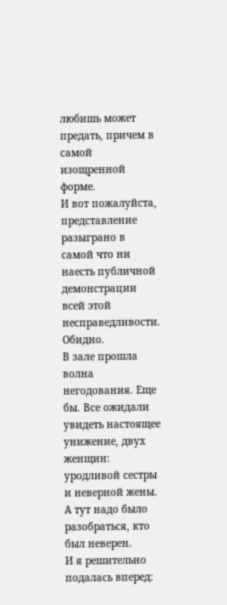любишь может предать, причем в самой изощренной форме.
И вот пожалуйста, представление разыграно в самой что ни наесть публичной демонстрации всей этой несправедливости.
Обидно.
В зале прошла волна негодования. Еще бы. Все ожидали увидеть настоящее унижение, двух женщин: уродливой сестры и неверной жены.
А тут надо было разобраться, кто был неверен.
И я решительно подалась вперед: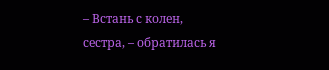– Встань с колен, сестра, – обратилась я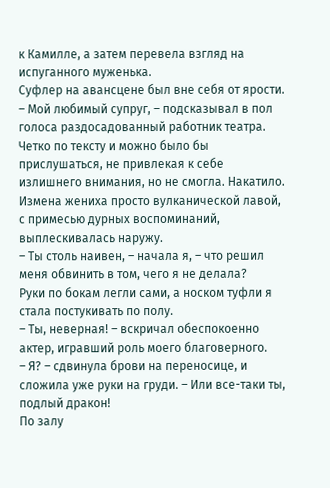к Камилле, а затем перевела взгляд на испуганного муженька.
Суфлер на авансцене был вне себя от ярости.
– Мой любимый супруг, – подсказывал в пол голоса раздосадованный работник театра.
Четко по тексту и можно было бы прислушаться, не привлекая к себе излишнего внимания, но не смогла. Накатило. Измена жениха просто вулканической лавой, с примесью дурных воспоминаний, выплескивалась наружу.
– Ты столь наивен, – начала я, – что решил меня обвинить в том, чего я не делала?
Руки по бокам легли сами, а носком туфли я стала постукивать по полу.
– Ты, неверная! – вскричал обеспокоенно актер, игравший роль моего благоверного.
– Я? – сдвинула брови на переносице, и сложила уже руки на груди. – Или все-таки ты, подлый дракон!
По залу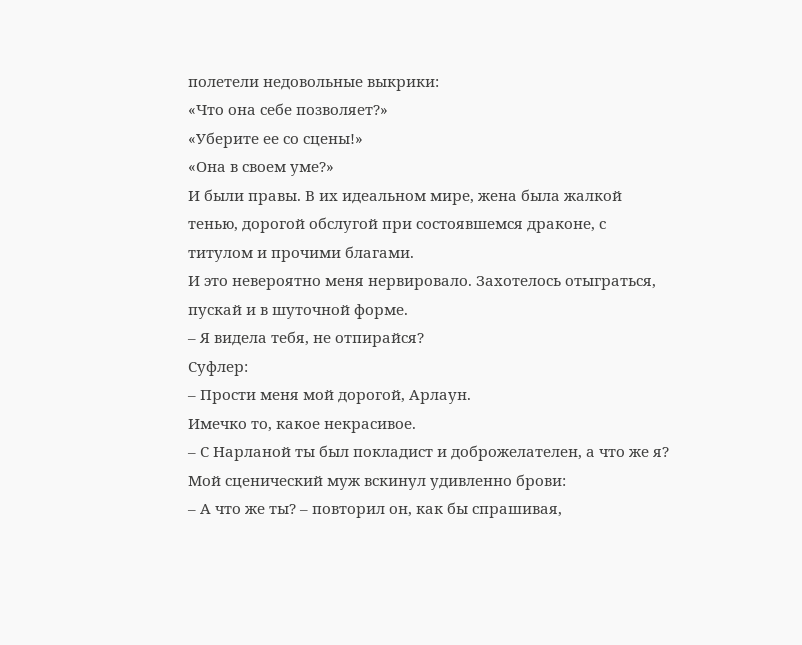полетели недовольные выкрики:
«Что она себе позволяет?»
«Уберите ее со сцены!»
«Она в своем уме?»
И были правы. В их идеальном мире, жена была жалкой тенью, дорогой обслугой при состоявшемся драконе, с титулом и прочими благами.
И это невероятно меня нервировало. Захотелось отыграться, пускай и в шуточной форме.
– Я видела тебя, не отпирайся?
Суфлер:
– Прости меня мой дорогой, Арлаун.
Имечко то, какое некрасивое.
– С Нарланой ты был покладист и доброжелателен, а что же я?
Мой сценический муж вскинул удивленно брови:
– А что же ты? – повторил он, как бы спрашивая,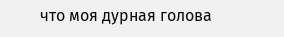что моя дурная голова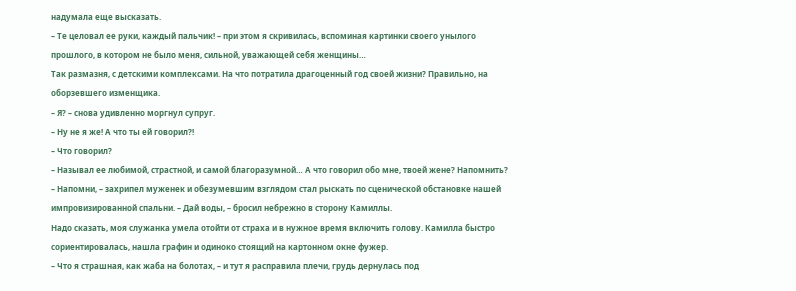надумала еще высказать.
– Те целовал ее руки, каждый пальчик! – при этом я скривилась, вспоминая картинки своего унылого прошлого, в котором не было меня, сильной, уважающей себя женщины…
Так размазня, с детскими комплексами. На что потратила драгоценный год своей жизни? Правильно, на оборзевшего изменщика.
– Я? – снова удивленно моргнул супруг.
– Ну не я же! А что ты ей говорил?!
– Что говорил?
– Называл ее любимой, страстной, и самой благоразумной… А что говорил обо мне, твоей жене? Напомнить?
– Напомни, – захрипел муженек и обезумевшим взглядом стал рыскать по сценической обстановке нашей импровизированной спальни. – Дай воды, – бросил небрежно в сторону Камиллы.
Надо сказать, моя служанка умела отойти от страха и в нужное время включить голову. Камилла быстро сориентировалась, нашла графин и одиноко стоящий на картонном окне фужер.
– Что я страшная, как жаба на болотах, – и тут я расправила плечи, грудь дернулась под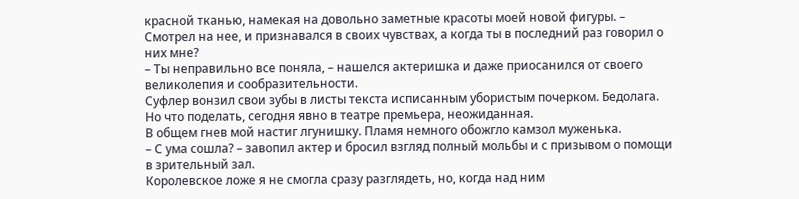красной тканью, намекая на довольно заметные красоты моей новой фигуры. – Смотрел на нее, и признавался в своих чувствах, а когда ты в последний раз говорил о них мне?
– Ты неправильно все поняла, – нашелся актеришка и даже приосанился от своего великолепия и сообразительности.
Суфлер вонзил свои зубы в листы текста исписанным убористым почерком. Бедолага. Но что поделать, сегодня явно в театре премьера, неожиданная.
В общем гнев мой настиг лгунишку. Пламя немного обожгло камзол муженька.
– С ума сошла? – завопил актер и бросил взгляд полный мольбы и с призывом о помощи в зрительный зал.
Королевское ложе я не смогла сразу разглядеть, но, когда над ним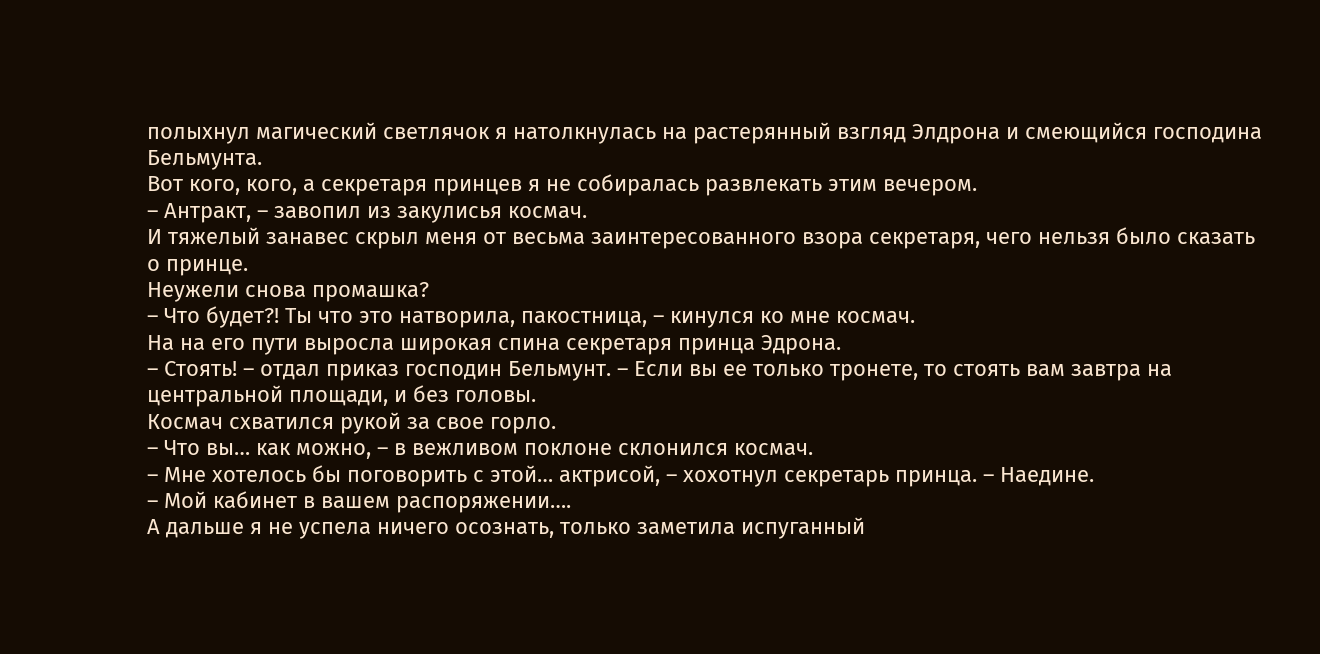полыхнул магический светлячок я натолкнулась на растерянный взгляд Элдрона и смеющийся господина Бельмунта.
Вот кого, кого, а секретаря принцев я не собиралась развлекать этим вечером.
– Антракт, – завопил из закулисья космач.
И тяжелый занавес скрыл меня от весьма заинтересованного взора секретаря, чего нельзя было сказать о принце.
Неужели снова промашка?
– Что будет?! Ты что это натворила, пакостница, – кинулся ко мне космач.
На на его пути выросла широкая спина секретаря принца Эдрона.
– Стоять! – отдал приказ господин Бельмунт. – Если вы ее только тронете, то стоять вам завтра на центральной площади, и без головы.
Космач схватился рукой за свое горло.
– Что вы… как можно, – в вежливом поклоне склонился космач.
– Мне хотелось бы поговорить с этой… актрисой, – хохотнул секретарь принца. – Наедине.
– Мой кабинет в вашем распоряжении….
А дальше я не успела ничего осознать, только заметила испуганный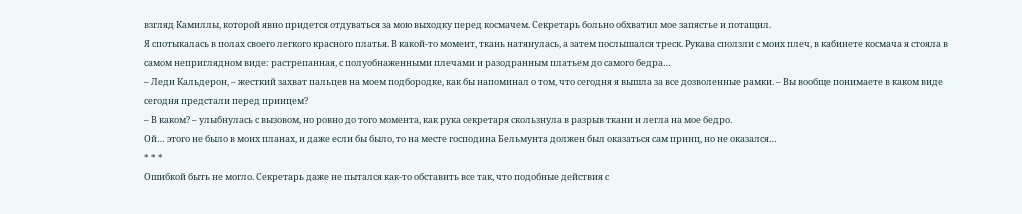взгляд Камиллы, которой явно придется отдуваться за мою выходку перед космачем. Секретарь больно обхватил мое запястье и потащил.
Я спотыкалась в полах своего легкого красного платья. В какой-то момент, ткань натянулась, а затем послышался треск. Рукава сползли с моих плеч, в кабинете космача я стояла в самом неприглядном виде: растрепанная, с полуобнаженными плечами и разодранным платьем до самого бедра…
– Леди Кальдерон, – жесткий захват пальцев на моем подбородке, как бы напоминал о том, что сегодня я вышла за все дозволенные рамки. – Вы вообще понимаете в каком виде сегодня предстали перед принцем?
– В каком? – улыбнулась с вызовом, но ровно до того момента, как рука секретаря скользнула в разрыв ткани и легла на мое бедро.
Ой… этого не было в моих планах, и даже если бы было, то на месте господина Бельмунта должен был оказаться сам принц, но не оказался…
* * *
Ошибкой быть не могло. Секретарь даже не пытался как-то обставить все так, что подобные действия с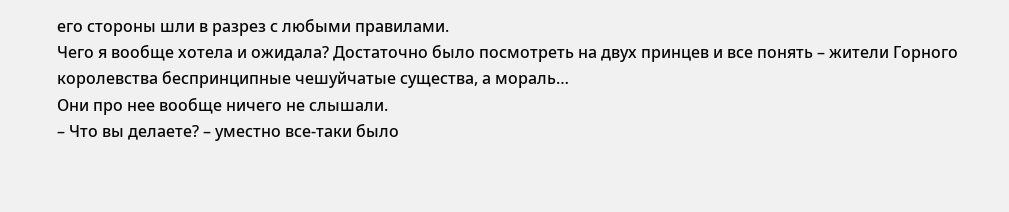его стороны шли в разрез с любыми правилами.
Чего я вообще хотела и ожидала? Достаточно было посмотреть на двух принцев и все понять – жители Горного королевства беспринципные чешуйчатые существа, а мораль…
Они про нее вообще ничего не слышали.
– Что вы делаете? – уместно все-таки было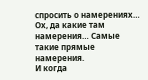спросить о намерениях…
Ох, да какие там намерения… Самые такие прямые намерения.
И когда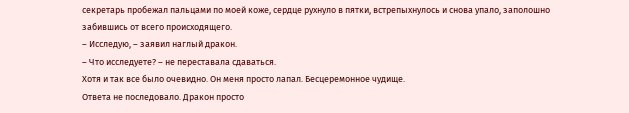секретарь пробежал пальцами по моей коже, сердце рухнуло в пятки, встрепыхнулось и снова упало, заполошно забившись от всего происходящего.
– Исследую, – заявил наглый дракон.
– Что исследуете? – не переставала сдаваться.
Хотя и так все было очевидно. Он меня просто лапал. Бесцеремонное чудище.
Ответа не последовало. Дракон просто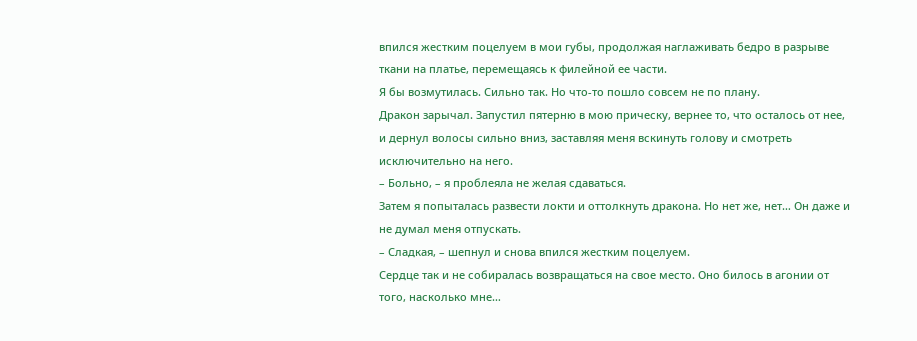впился жестким поцелуем в мои губы, продолжая наглаживать бедро в разрыве ткани на платье, перемещаясь к филейной ее части.
Я бы возмутилась. Сильно так. Но что-то пошло совсем не по плану.
Дракон зарычал. Запустил пятерню в мою прическу, вернее то, что осталось от нее, и дернул волосы сильно вниз, заставляя меня вскинуть голову и смотреть исключительно на него.
– Больно, – я проблеяла не желая сдаваться.
Затем я попыталась развести локти и оттолкнуть дракона. Но нет же, нет… Он даже и не думал меня отпускать.
– Сладкая, – шепнул и снова впился жестким поцелуем.
Сердце так и не собиралась возвращаться на свое место. Оно билось в агонии от того, насколько мне…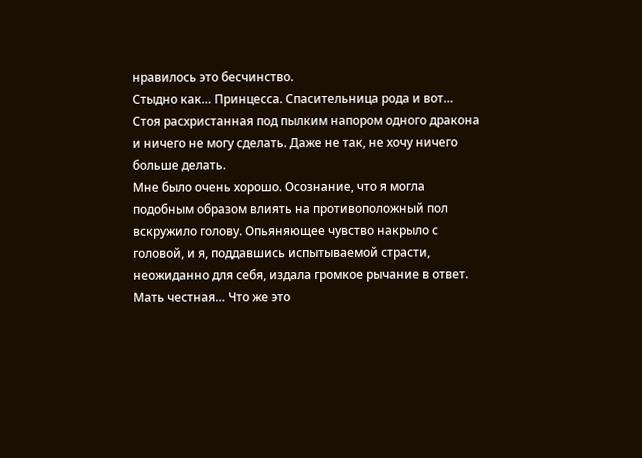нравилось это бесчинство.
Стыдно как… Принцесса. Спасительница рода и вот…
Стоя расхристанная под пылким напором одного дракона и ничего не могу сделать. Даже не так, не хочу ничего больше делать.
Мне было очень хорошо. Осознание, что я могла подобным образом влиять на противоположный пол вскружило голову. Опьяняющее чувство накрыло с головой, и я, поддавшись испытываемой страсти, неожиданно для себя, издала громкое рычание в ответ.
Мать честная… Что же это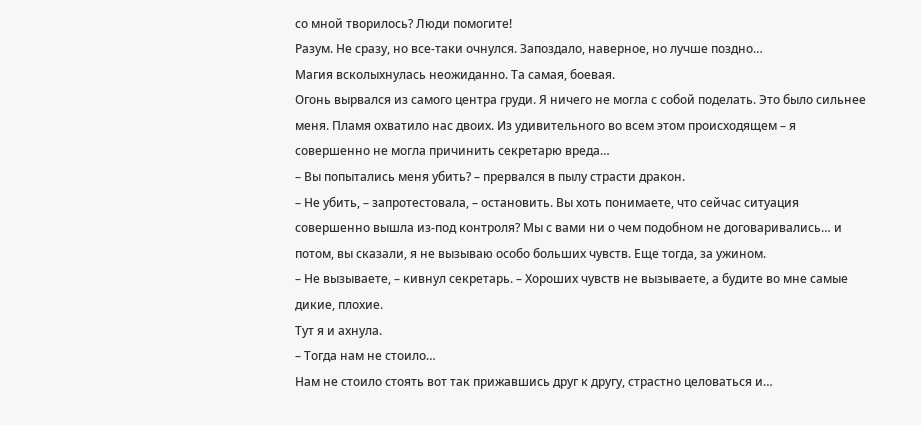со мной творилось? Люди помогите!
Разум. Не сразу, но все-таки очнулся. Запоздало, наверное, но лучше поздно…
Магия всколыхнулась неожиданно. Та самая, боевая.
Огонь вырвался из самого центра груди. Я ничего не могла с собой поделать. Это было сильнее меня. Пламя охватило нас двоих. Из удивительного во всем этом происходящем – я совершенно не могла причинить секретарю вреда…
– Вы попытались меня убить? – прервался в пылу страсти дракон.
– Не убить, – запротестовала, – остановить. Вы хоть понимаете, что сейчас ситуация совершенно вышла из-под контроля? Мы с вами ни о чем подобном не договаривались… и потом, вы сказали, я не вызываю особо больших чувств. Еще тогда, за ужином.
– Не вызываете, – кивнул секретарь. – Хороших чувств не вызываете, а будите во мне самые дикие, плохие.
Тут я и ахнула.
– Тогда нам не стоило…
Нам не стоило стоять вот так прижавшись друг к другу, страстно целоваться и…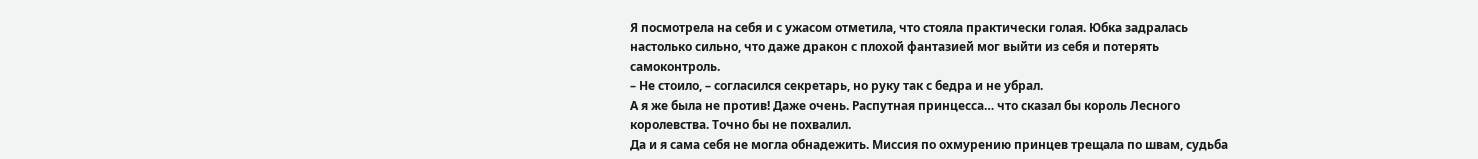Я посмотрела на себя и с ужасом отметила, что стояла практически голая. Юбка задралась настолько сильно, что даже дракон с плохой фантазией мог выйти из себя и потерять самоконтроль.
– Не стоило, – согласился секретарь, но руку так с бедра и не убрал.
А я же была не против! Даже очень. Распутная принцесса… что сказал бы король Лесного королевства. Точно бы не похвалил.
Да и я сама себя не могла обнадежить. Миссия по охмурению принцев трещала по швам, судьба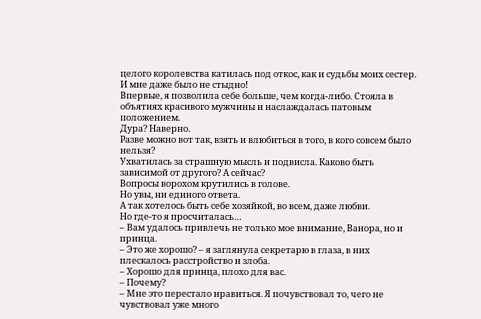целого королевства катилась под откос, как и судьбы моих сестер. И мне даже было не стыдно!
Впервые, я позволила себе больше, чем когда-либо. Стояла в объятиях красивого мужчины и наслаждалась патовым положением.
Дура? Наверно.
Разве можно вот так, взять и влюбиться в того, в кого совсем было нельзя?
Ухватилась за страшную мысль и подвисла. Каково быть зависимой от другого? А сейчас?
Вопросы ворохом крутились в голове.
Но увы, ни единого ответа.
А так хотелось быть себе хозяйкой, во всем, даже любви.
Но где-то я просчиталась…
– Вам удалось привлечь не только мое внимание, Ванора, но и принца.
– Это же хорошо? – я заглянула секретарю в глаза, в них плескалось расстройство и злоба.
– Хорошо для принца, плохо для вас.
– Почему?
– Мне это перестало нравиться. Я почувствовал то, чего не чувствовал уже много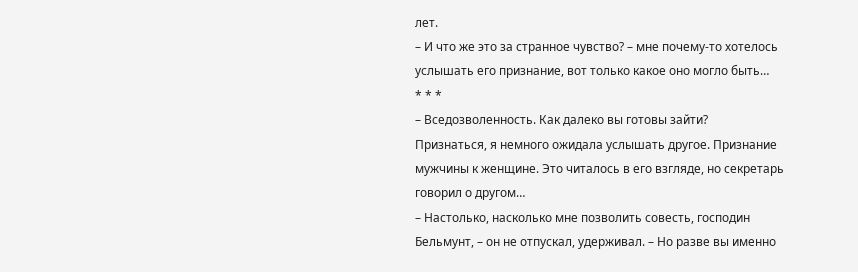лет.
– И что же это за странное чувство? – мне почему-то хотелось услышать его признание, вот только какое оно могло быть…
* * *
– Вседозволенность. Как далеко вы готовы зайти?
Признаться, я немного ожидала услышать другое. Признание мужчины к женщине. Это читалось в его взгляде, но секретарь говорил о другом…
– Настолько, насколько мне позволить совесть, господин Бельмунт, – он не отпускал, удерживал. – Но разве вы именно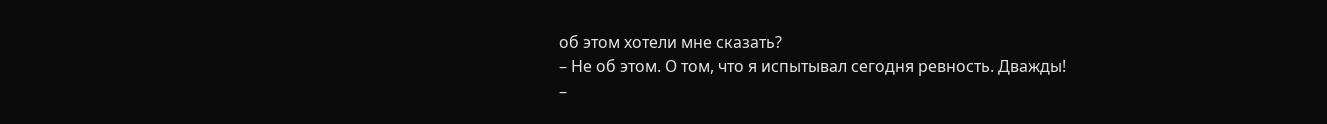об этом хотели мне сказать?
– Не об этом. О том, что я испытывал сегодня ревность. Дважды!
–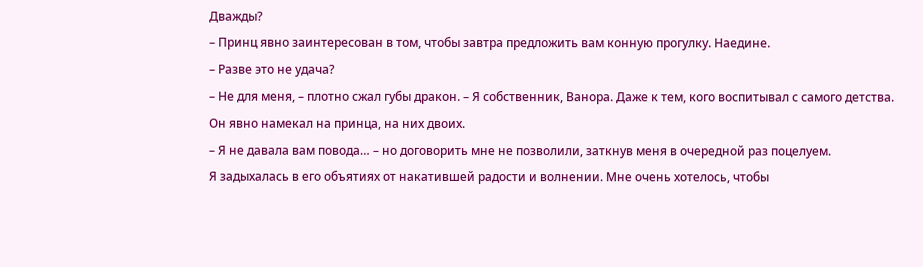Дважды?
– Принц явно заинтересован в том, чтобы завтра предложить вам конную прогулку. Наедине.
– Разве это не удача?
– Не для меня, – плотно сжал губы дракон. – Я собственник, Ванора. Даже к тем, кого воспитывал с самого детства.
Он явно намекал на принца, на них двоих.
– Я не давала вам повода… – но договорить мне не позволили, заткнув меня в очередной раз поцелуем.
Я задыхалась в его объятиях от накатившей радости и волнении. Мне очень хотелось, чтобы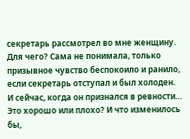секретарь рассмотрел во мне женщину. Для чего? Сама не понимала, только призывное чувство беспокоило и ранило, если секретарь отступал и был холоден.
И сейчас, когда он признался в ревности… Это хорошо или плохо? И что изменилось бы,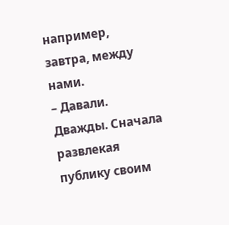например, завтра, между нами.
– Давали. Дважды. Сначала развлекая публику своим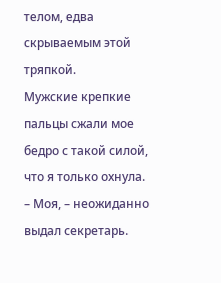телом, едва скрываемым этой тряпкой.
Мужские крепкие пальцы сжали мое бедро с такой силой, что я только охнула.
– Моя, – неожиданно выдал секретарь.